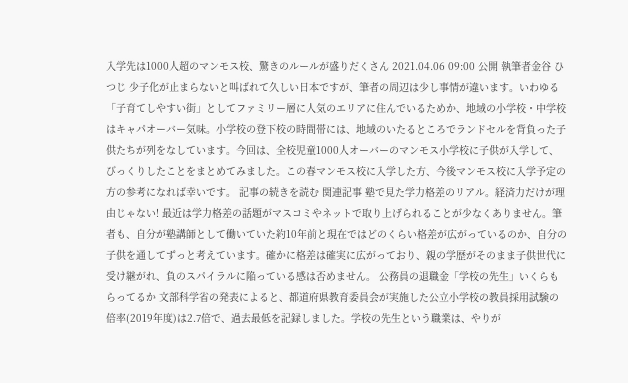入学先は1000人超のマンモス校、驚きのルールが盛りだくさん 2021.04.06 09:00 公開 執筆者金谷 ひつじ 少子化が止まらないと叫ばれて久しい日本ですが、筆者の周辺は少し事情が違います。いわゆる「子育てしやすい街」としてファミリー層に人気のエリアに住んでいるためか、地域の小学校・中学校はキャパオーバー気味。小学校の登下校の時間帯には、地域のいたるところでランドセルを背負った子供たちが列をなしています。今回は、全校児童1000人オーバーのマンモス小学校に子供が入学して、びっくりしたことをまとめてみました。この春マンモス校に入学した方、今後マンモス校に入学予定の方の参考になれば幸いです。 記事の続きを読む 関連記事 塾で見た学力格差のリアル。経済力だけが理由じゃない! 最近は学力格差の話題がマスコミやネットで取り上げられることが少なくありません。筆者も、自分が塾講師として働いていた約10年前と現在ではどのくらい格差が広がっているのか、自分の子供を通してずっと考えています。確かに格差は確実に広がっており、親の学歴がそのまま子供世代に受け継がれ、負のスパイラルに陥っている感は否めません。 公務員の退職金「学校の先生」いくらもらってるか 文部科学省の発表によると、都道府県教育委員会が実施した公立小学校の教員採用試験の倍率(2019年度)は2.7倍で、過去最低を記録しました。学校の先生という職業は、やりが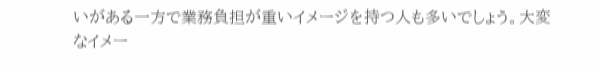いがある一方で業務負担が重いイメージを持つ人も多いでしょう。大変なイメー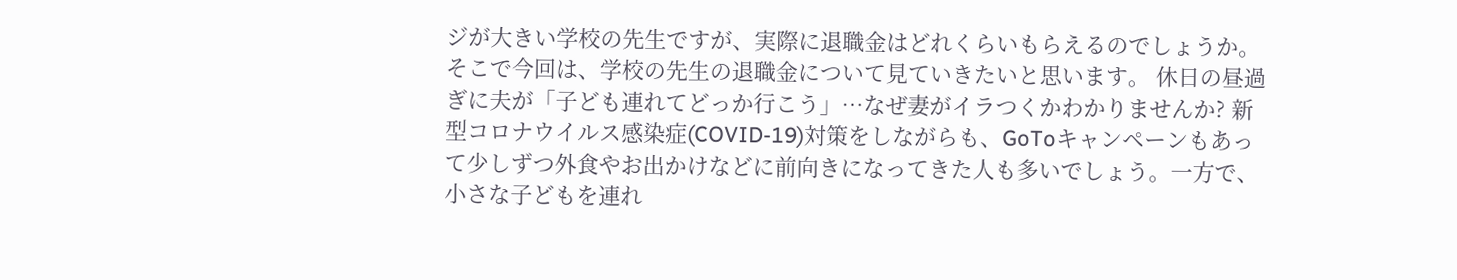ジが大きい学校の先生ですが、実際に退職金はどれくらいもらえるのでしょうか。そこで今回は、学校の先生の退職金について見ていきたいと思います。 休日の昼過ぎに夫が「子ども連れてどっか行こう」…なぜ妻がイラつくかわかりませんか? 新型コロナウイルス感染症(COVID-19)対策をしながらも、GoToキャンペーンもあって少しずつ外食やお出かけなどに前向きになってきた人も多いでしょう。一方で、小さな子どもを連れ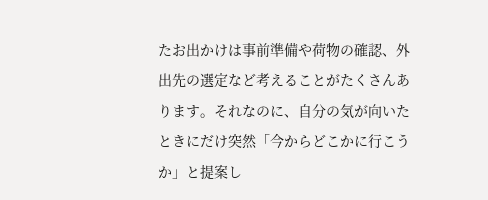たお出かけは事前準備や荷物の確認、外出先の選定など考えることがたくさんあります。それなのに、自分の気が向いたときにだけ突然「今からどこかに行こうか」と提案し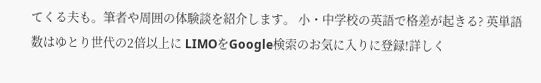てくる夫も。筆者や周囲の体験談を紹介します。 小・中学校の英語で格差が起きる? 英単語数はゆとり世代の2倍以上に LIMOをGoogle検索のお気に入りに登録!詳しく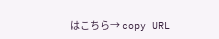はこちら→ copy URL